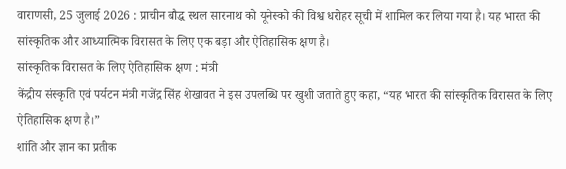वाराणसी, 25 जुलाई 2026 : प्राचीन बौद्ध स्थल सारनाथ को यूनेस्को की विश्व धरोहर सूची में शामिल कर लिया गया है। यह भारत की सांस्कृतिक और आध्यात्मिक विरासत के लिए एक बड़ा और ऐतिहासिक क्षण है।
सांस्कृतिक विरासत के लिए ऐतिहासिक क्षण : मंत्री
केंद्रीय संस्कृति एवं पर्यटन मंत्री गजेंद्र सिंह शेखावत ने इस उपलब्धि पर खुशी जताते हुए कहा, “यह भारत की सांस्कृतिक विरासत के लिए ऐतिहासिक क्षण है।”
शांति और ज्ञान का प्रतीक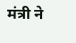मंत्री ने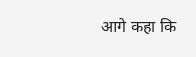आगे कहा कि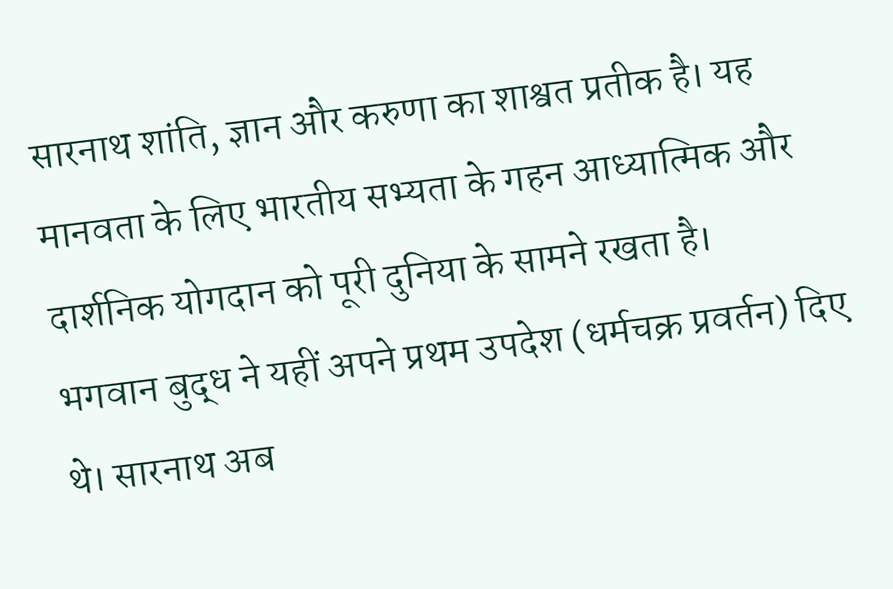सारनाथ शांति, ज्ञान और करुणा का शाश्वत प्रतीक है। यह मानवता के लिए भारतीय सभ्यता के गहन आध्यात्मिक और दार्शनिक योगदान को पूरी दुनिया के सामने रखता है।
भगवान बुद्ध ने यहीं अपने प्रथम उपदेश (धर्मचक्र प्रवर्तन) दिए थे। सारनाथ अब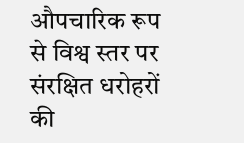औपचारिक रूप से विश्व स्तर पर संरक्षित धरोहरों की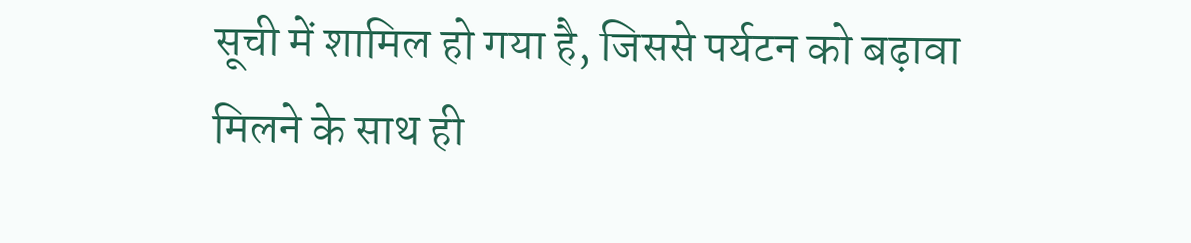सूची में शामिल हो गया है, जिससे पर्यटन को बढ़ावा मिलने के साथ ही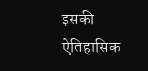इसकी ऐतिहासिक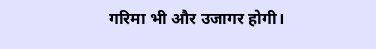गरिमा भी और उजागर होगी।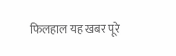फिलहाल यह खबर पूरे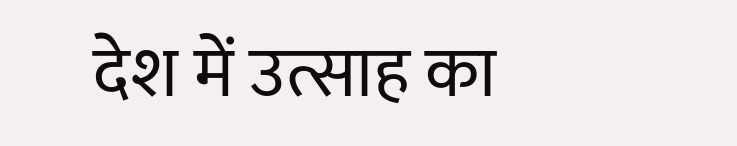देश में उत्साह का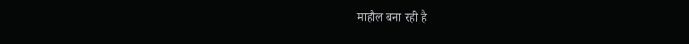माहौल बना रही है